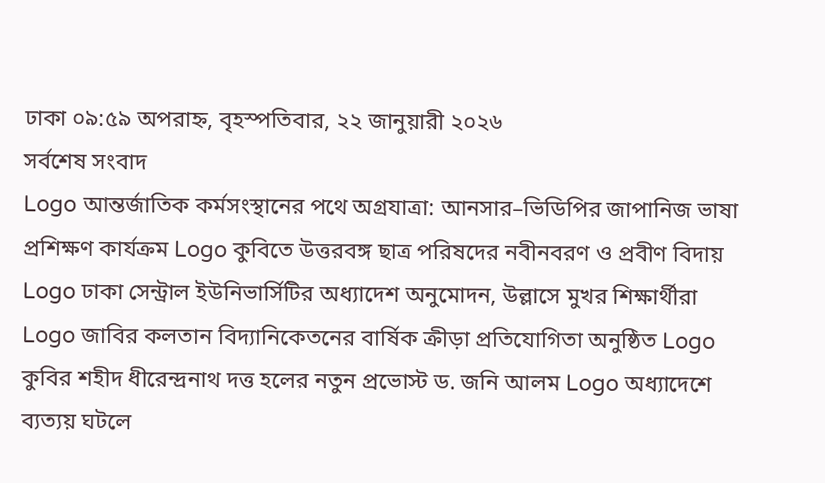ঢাকা ০৯:৫৯ অপরাহ্ন, বৃহস্পতিবার, ২২ জানুয়ারী ২০২৬
সর্বশেষ সংবাদ
Logo আন্তর্জাতিক কর্মসংস্থানের পথে অগ্রযাত্রা: আনসার–ভিডিপির জাপানিজ ভাষা প্রশিক্ষণ কার্যক্রম Logo কুবিতে উত্তরবঙ্গ ছাত্র পরিষদের নবীনবরণ ও প্রবীণ বিদায় Logo ঢাকা সেন্ট্রাল ইউনিভার্সিটির অধ্যাদেশ অনুমোদন, উল্লাসে মুখর শিক্ষার্থীরা Logo জাবির কলতান বিদ্যানিকেতনের বার্ষিক ক্রীড়া প্রতিযোগিতা অনুষ্ঠিত Logo কুবির শহীদ ধীরেন্দ্রনাথ দত্ত হলের নতুন প্রভোস্ট ড. জনি আলম Logo অধ্যাদেশে ব্যত্যয় ঘটলে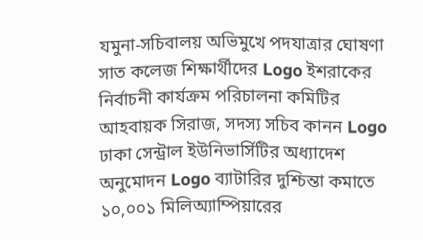যমুনা-সচিবালয় অভিমুখে পদযাত্রার ঘোষণা সাত কলেজ শিক্ষার্থীদের Logo ইশরাকের নির্বাচনী কার্যক্রম পরিচালনা কমিটির আহবায়ক সিরাজ, সদস্য সচিব কানন Logo ঢাকা সেন্ট্রাল ইউনিভার্সিটির অধ্যাদেশ অনুমোদন Logo ব্যাটারির দুশ্চিন্তা কমাতে ১০,০০১ মিলিঅ্যাম্পিয়ারের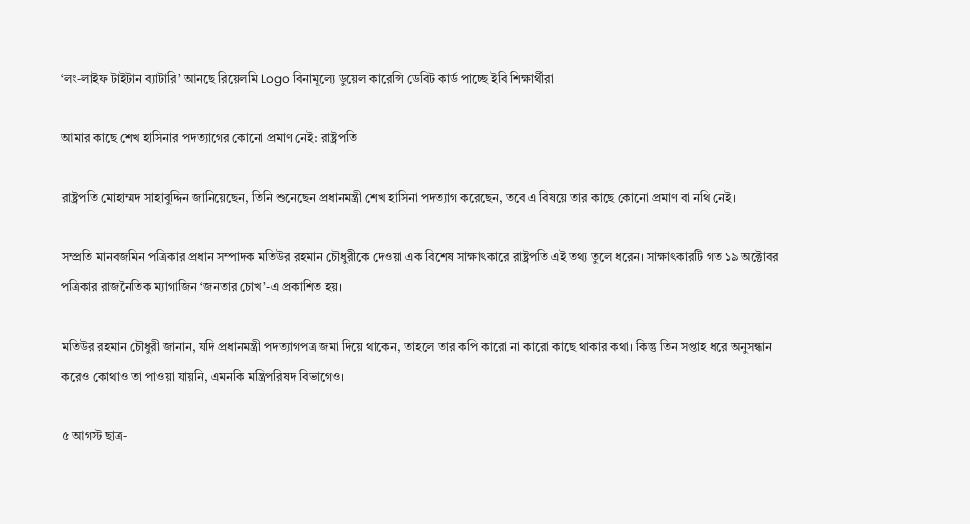‘লং-লাইফ টাইটান ব্যাটারি’ আনছে রিয়েলমি Logo বিনামূল্যে ডুয়েল কারেন্সি ডেবিট কার্ড পাচ্ছে ইবি শিক্ষার্থীরা

আমার কাছে শেখ হাসিনার পদত্যাগের কোনো প্রমাণ নেই: রাষ্ট্রপতি

রাষ্ট্রপতি মোহাম্মদ সাহাবুদ্দিন জানিয়েছেন, তিনি শুনেছেন প্রধানমন্ত্রী শেখ হাসিনা পদত্যাগ করেছেন, তবে এ বিষয়ে তার কাছে কোনো প্রমাণ বা নথি নেই।

সম্প্রতি মানবজমিন পত্রিকার প্রধান সম্পাদক মতিউর রহমান চৌধুরীকে দেওয়া এক বিশেষ সাক্ষাৎকারে রাষ্ট্রপতি এই তথ্য তুলে ধরেন। সাক্ষাৎকারটি গত ১৯ অক্টোবর পত্রিকার রাজনৈতিক ম্যাগাজিন ‘জনতার চোখ’-এ প্রকাশিত হয়।

মতিউর রহমান চৌধুরী জানান, যদি প্রধানমন্ত্রী পদত্যাগপত্র জমা দিয়ে থাকেন, তাহলে তার কপি কারো না কারো কাছে থাকার কথা। কিন্তু তিন সপ্তাহ ধরে অনুসন্ধান করেও কোথাও তা পাওয়া যায়নি, এমনকি মন্ত্রিপরিষদ বিভাগেও।

৫ আগস্ট ছাত্র-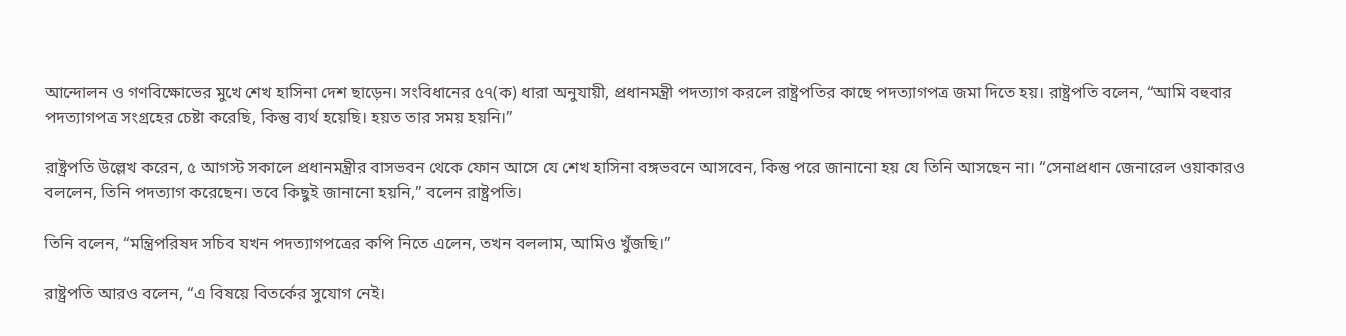আন্দোলন ও গণবিক্ষোভের মুখে শেখ হাসিনা দেশ ছাড়েন। সংবিধানের ৫৭(ক) ধারা অনুযায়ী, প্রধানমন্ত্রী পদত্যাগ করলে রাষ্ট্রপতির কাছে পদত্যাগপত্র জমা দিতে হয়। রাষ্ট্রপতি বলেন, “আমি বহুবার পদত্যাগপত্র সংগ্রহের চেষ্টা করেছি, কিন্তু ব্যর্থ হয়েছি। হয়ত তার সময় হয়নি।”

রাষ্ট্রপতি উল্লেখ করেন, ৫ আগস্ট সকালে প্রধানমন্ত্রীর বাসভবন থেকে ফোন আসে যে শেখ হাসিনা বঙ্গভবনে আসবেন, কিন্তু পরে জানানো হয় যে তিনি আসছেন না। “সেনাপ্রধান জেনারেল ওয়াকারও বললেন, তিনি পদত্যাগ করেছেন। তবে কিছুই জানানো হয়নি,” বলেন রাষ্ট্রপতি।

তিনি বলেন, “মন্ত্রিপরিষদ সচিব যখন পদত্যাগপত্রের কপি নিতে এলেন, তখন বললাম, আমিও খুঁজছি।”

রাষ্ট্রপতি আরও বলেন, “এ বিষয়ে বিতর্কের সুযোগ নেই।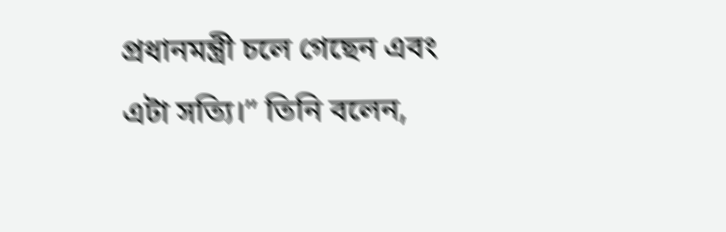প্রধানমন্ত্রী চলে গেছেন এবং এটা সত্যি।” তিনি বলেন,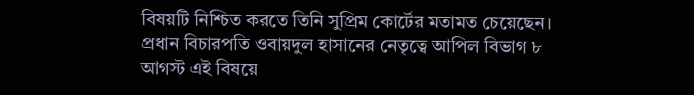বিষয়টি নিশ্চিত করতে তিনি সুপ্রিম কোর্টের মতামত চেয়েছেন। প্রধান বিচারপতি ওবায়দুল হাসানের নেতৃত্বে আপিল বিভাগ ৮ আগস্ট এই বিষয়ে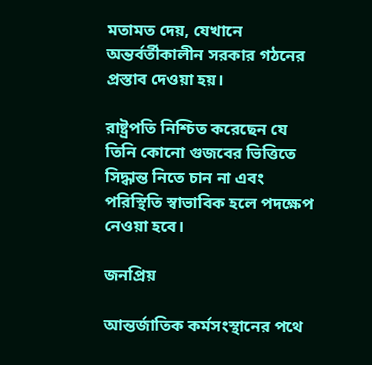মতামত দেয়, যেখানে অন্তর্বর্তীকালীন সরকার গঠনের প্রস্তাব দেওয়া হয়।

রাষ্ট্রপতি নিশ্চিত করেছেন যে তিনি কোনো গুজবের ভিত্তিতে সিদ্ধান্ত নিতে চান না এবং পরিস্থিতি স্বাভাবিক হলে পদক্ষেপ নেওয়া হবে।

জনপ্রিয়

আন্তর্জাতিক কর্মসংস্থানের পথে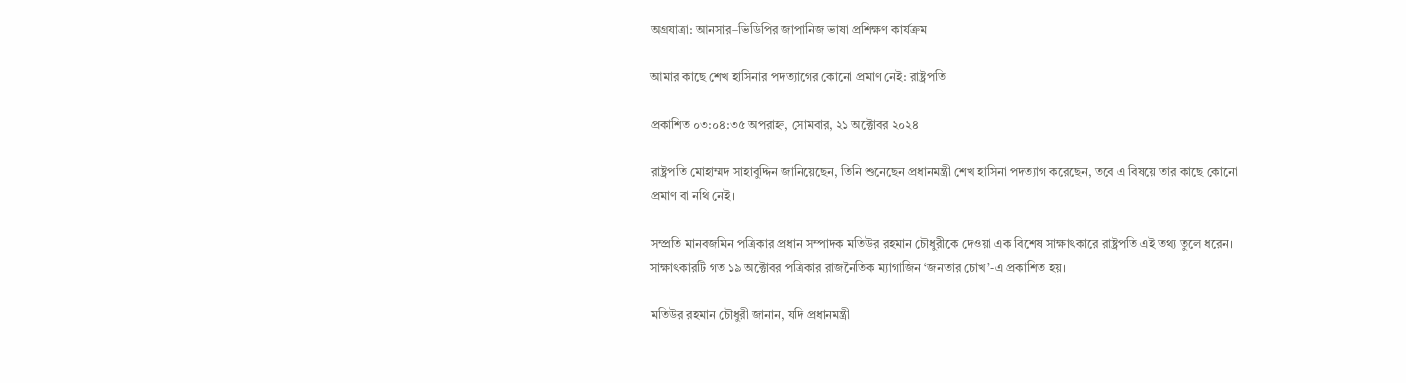অগ্রযাত্রা: আনসার–ভিডিপির জাপানিজ ভাষা প্রশিক্ষণ কার্যক্রম

আমার কাছে শেখ হাসিনার পদত্যাগের কোনো প্রমাণ নেই: রাষ্ট্রপতি

প্রকাশিত ০৩:০৪:৩৫ অপরাহ্ন, সোমবার, ২১ অক্টোবর ২০২৪

রাষ্ট্রপতি মোহাম্মদ সাহাবুদ্দিন জানিয়েছেন, তিনি শুনেছেন প্রধানমন্ত্রী শেখ হাসিনা পদত্যাগ করেছেন, তবে এ বিষয়ে তার কাছে কোনো প্রমাণ বা নথি নেই।

সম্প্রতি মানবজমিন পত্রিকার প্রধান সম্পাদক মতিউর রহমান চৌধুরীকে দেওয়া এক বিশেষ সাক্ষাৎকারে রাষ্ট্রপতি এই তথ্য তুলে ধরেন। সাক্ষাৎকারটি গত ১৯ অক্টোবর পত্রিকার রাজনৈতিক ম্যাগাজিন ‘জনতার চোখ’-এ প্রকাশিত হয়।

মতিউর রহমান চৌধুরী জানান, যদি প্রধানমন্ত্রী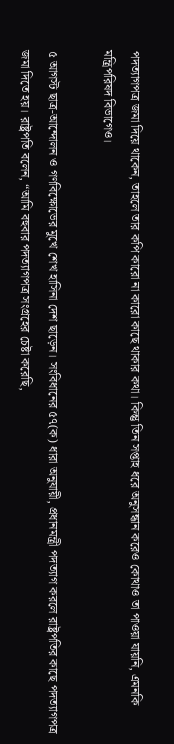পদত্যাগপত্র জমা দিয়ে থাকেন, তাহলে তার কপি কারো না কারো কাছে থাকার কথা। কিন্তু তিন সপ্তাহ ধরে অনুসন্ধান করেও কোথাও তা পাওয়া যায়নি, এমনকি মন্ত্রিপরিষদ বিভাগেও।

৫ আগস্ট ছাত্র-আন্দোলন ও গণবিক্ষোভের মুখে শেখ হাসিনা দেশ ছাড়েন। সংবিধানের ৫৭(ক) ধারা অনুযায়ী, প্রধানমন্ত্রী পদত্যাগ করলে রাষ্ট্রপতির কাছে পদত্যাগপত্র জমা দিতে হয়। রাষ্ট্রপতি বলেন, “আমি বহুবার পদত্যাগপত্র সংগ্রহের চেষ্টা করেছি,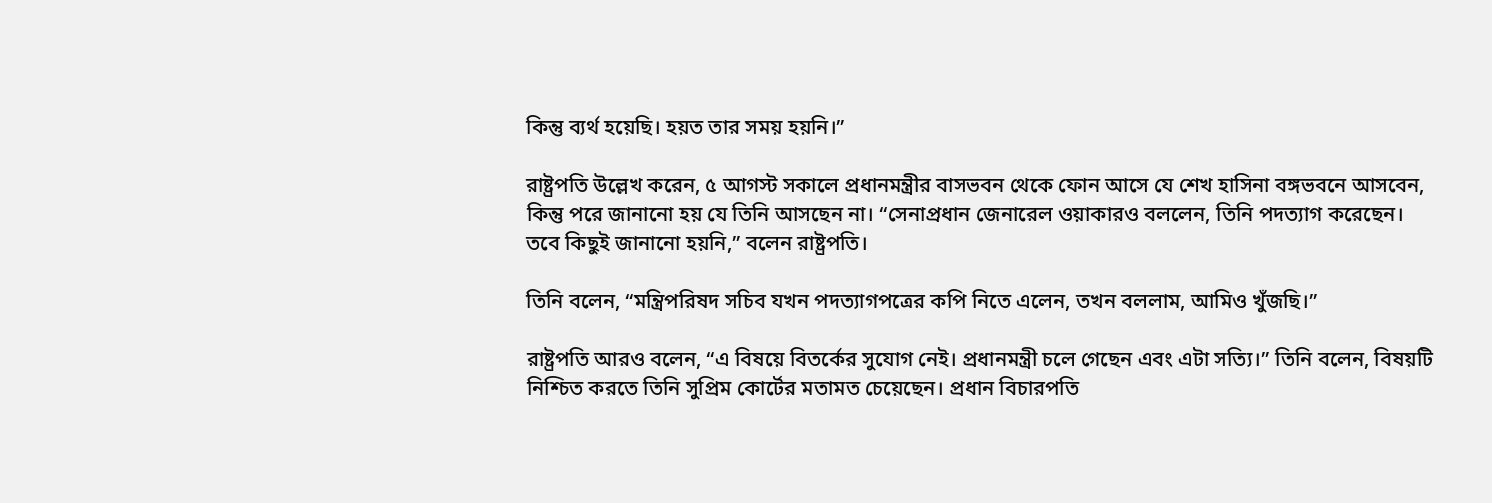কিন্তু ব্যর্থ হয়েছি। হয়ত তার সময় হয়নি।”

রাষ্ট্রপতি উল্লেখ করেন, ৫ আগস্ট সকালে প্রধানমন্ত্রীর বাসভবন থেকে ফোন আসে যে শেখ হাসিনা বঙ্গভবনে আসবেন, কিন্তু পরে জানানো হয় যে তিনি আসছেন না। “সেনাপ্রধান জেনারেল ওয়াকারও বললেন, তিনি পদত্যাগ করেছেন। তবে কিছুই জানানো হয়নি,” বলেন রাষ্ট্রপতি।

তিনি বলেন, “মন্ত্রিপরিষদ সচিব যখন পদত্যাগপত্রের কপি নিতে এলেন, তখন বললাম, আমিও খুঁজছি।”

রাষ্ট্রপতি আরও বলেন, “এ বিষয়ে বিতর্কের সুযোগ নেই। প্রধানমন্ত্রী চলে গেছেন এবং এটা সত্যি।” তিনি বলেন, বিষয়টি নিশ্চিত করতে তিনি সুপ্রিম কোর্টের মতামত চেয়েছেন। প্রধান বিচারপতি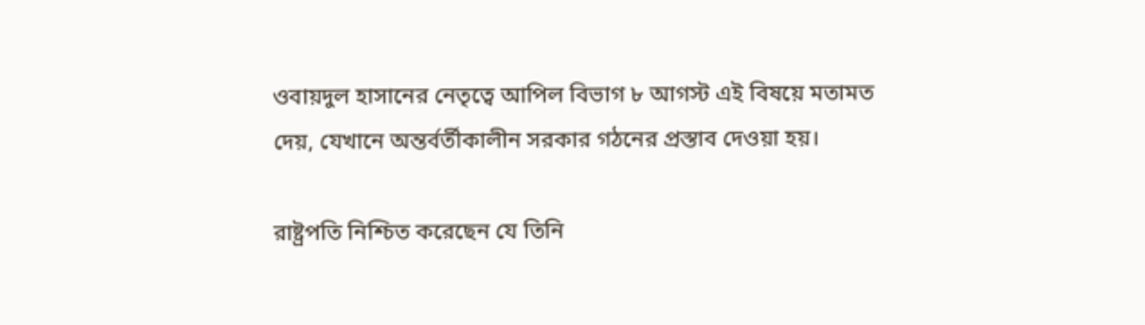ওবায়দুল হাসানের নেতৃত্বে আপিল বিভাগ ৮ আগস্ট এই বিষয়ে মতামত দেয়, যেখানে অন্তর্বর্তীকালীন সরকার গঠনের প্রস্তাব দেওয়া হয়।

রাষ্ট্রপতি নিশ্চিত করেছেন যে তিনি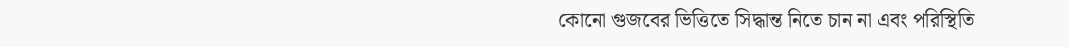কোনো গুজবের ভিত্তিতে সিদ্ধান্ত নিতে চান না এবং পরিস্থিতি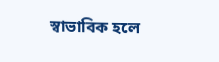স্বাভাবিক হলে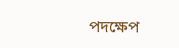পদক্ষেপ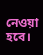নেওয়া হবে।